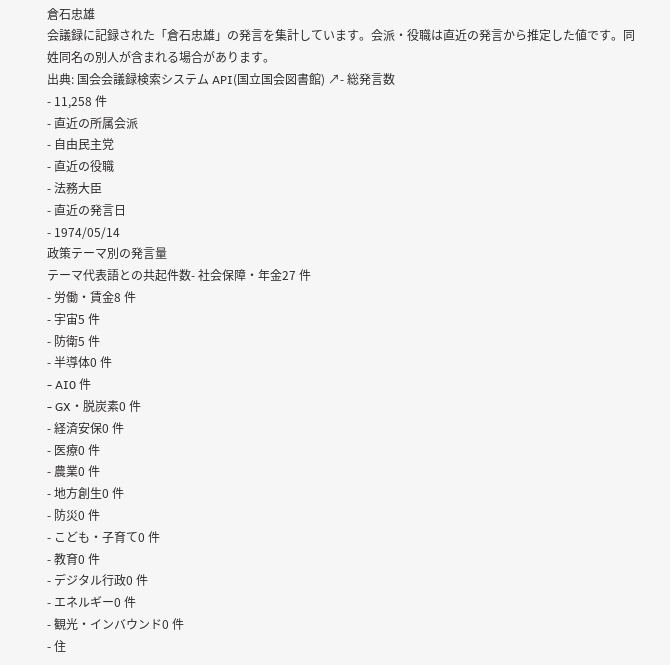倉石忠雄
会議録に記録された「倉石忠雄」の発言を集計しています。会派・役職は直近の発言から推定した値です。同姓同名の別人が含まれる場合があります。
出典: 国会会議録検索システム API(国立国会図書館) ↗- 総発言数
- 11,258 件
- 直近の所属会派
- 自由民主党
- 直近の役職
- 法務大臣
- 直近の発言日
- 1974/05/14
政策テーマ別の発言量
テーマ代表語との共起件数- 社会保障・年金27 件
- 労働・賃金8 件
- 宇宙5 件
- 防衛5 件
- 半導体0 件
- AI0 件
- GX・脱炭素0 件
- 経済安保0 件
- 医療0 件
- 農業0 件
- 地方創生0 件
- 防災0 件
- こども・子育て0 件
- 教育0 件
- デジタル行政0 件
- エネルギー0 件
- 観光・インバウンド0 件
- 住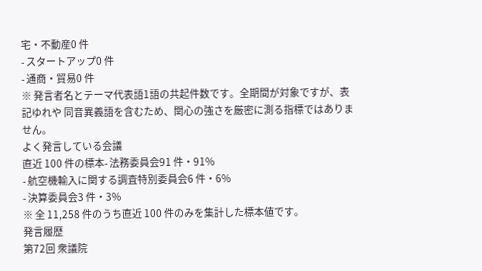宅・不動産0 件
- スタートアップ0 件
- 通商・貿易0 件
※ 発言者名とテーマ代表語1語の共起件数です。全期間が対象ですが、表記ゆれや 同音異義語を含むため、関心の強さを厳密に測る指標ではありません。
よく発言している会議
直近 100 件の標本- 法務委員会91 件・91%
- 航空機輸入に関する調査特別委員会6 件・6%
- 決算委員会3 件・3%
※ 全 11,258 件のうち直近 100 件のみを集計した標本値です。
発言履歴
第72回 衆議院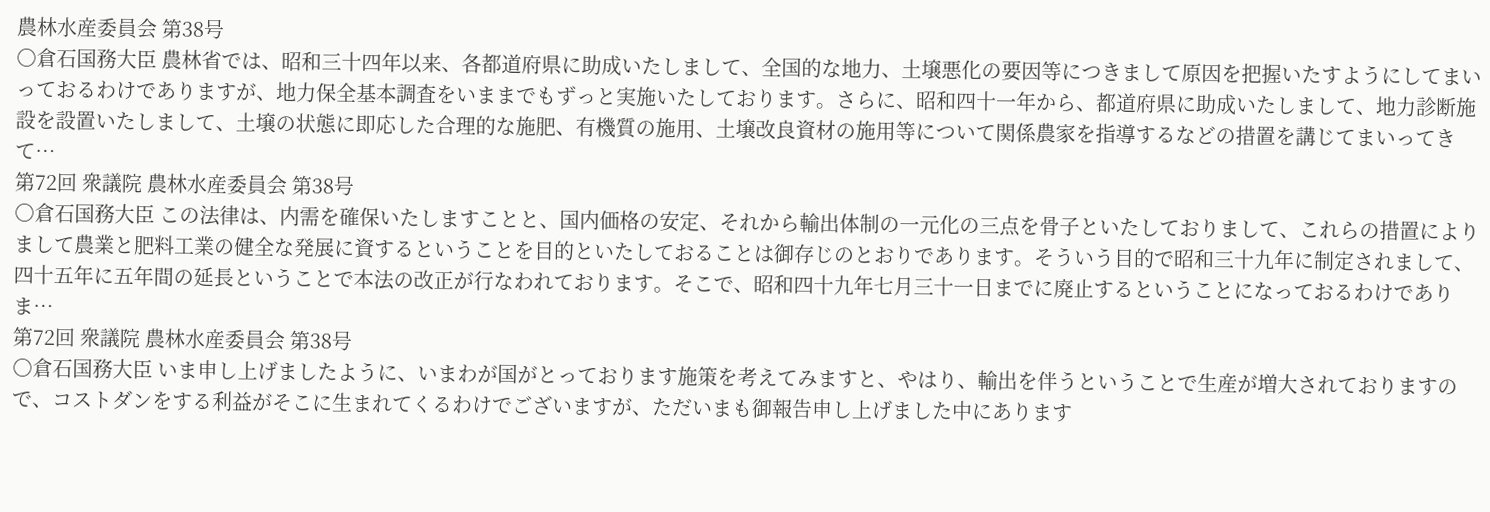農林水産委員会 第38号
○倉石国務大臣 農林省では、昭和三十四年以来、各都道府県に助成いたしまして、全国的な地力、土壌悪化の要因等につきまして原因を把握いたすようにしてまいっておるわけでありますが、地力保全基本調査をいままでもずっと実施いたしております。さらに、昭和四十一年から、都道府県に助成いたしまして、地力診断施設を設置いたしまして、土壌の状態に即応した合理的な施肥、有機質の施用、土壌改良資材の施用等について関係農家を指導するなどの措置を講じてまいってきて…
第72回 衆議院 農林水産委員会 第38号
○倉石国務大臣 この法律は、内需を確保いたしますことと、国内価格の安定、それから輸出体制の一元化の三点を骨子といたしておりまして、これらの措置によりまして農業と肥料工業の健全な発展に資するということを目的といたしておることは御存じのとおりであります。そういう目的で昭和三十九年に制定されまして、四十五年に五年間の延長ということで本法の改正が行なわれております。そこで、昭和四十九年七月三十一日までに廃止するということになっておるわけでありま…
第72回 衆議院 農林水産委員会 第38号
○倉石国務大臣 いま申し上げましたように、いまわが国がとっております施策を考えてみますと、やはり、輸出を伴うということで生産が増大されておりますので、コストダンをする利益がそこに生まれてくるわけでございますが、ただいまも御報告申し上げました中にあります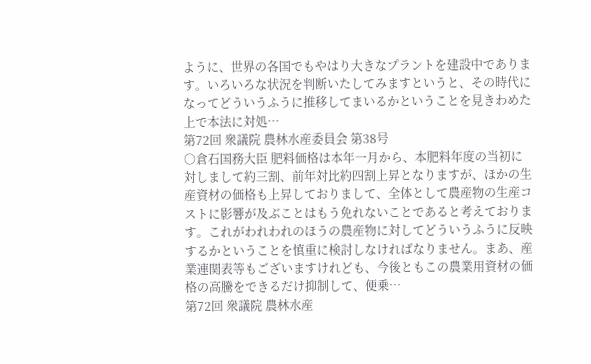ように、世界の各国でもやはり大きなプラントを建設中であります。いろいろな状況を判断いたしてみますというと、その時代になってどういうふうに推移してまいるかということを見きわめた上で本法に対処…
第72回 衆議院 農林水産委員会 第38号
○倉石国務大臣 肥料価格は本年一月から、本肥料年度の当初に対しまして約三割、前年対比約四割上昇となりますが、ほかの生産資材の価格も上昇しておりまして、全体として農産物の生産コストに影響が及ぶことはもう免れないことであると考えております。これがわれわれのほうの農産物に対してどういうふうに反映するかということを慎重に検討しなければなりません。まあ、産業連関表等もございますけれども、今後ともこの農業用資材の価格の高騰をできるだけ抑制して、便乗…
第72回 衆議院 農林水産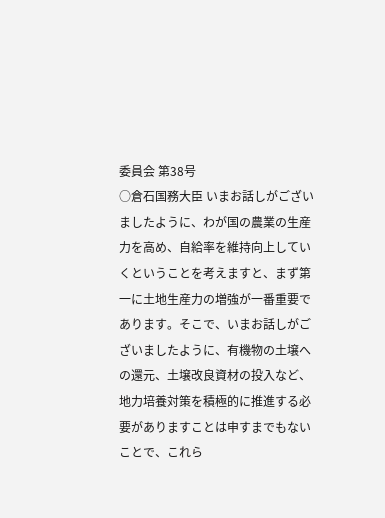委員会 第38号
○倉石国務大臣 いまお話しがございましたように、わが国の農業の生産力を高め、自給率を維持向上していくということを考えますと、まず第一に土地生産力の増強が一番重要であります。そこで、いまお話しがございましたように、有機物の土壌への還元、土壌改良資材の投入など、地力培養対策を積極的に推進する必要がありますことは申すまでもないことで、これら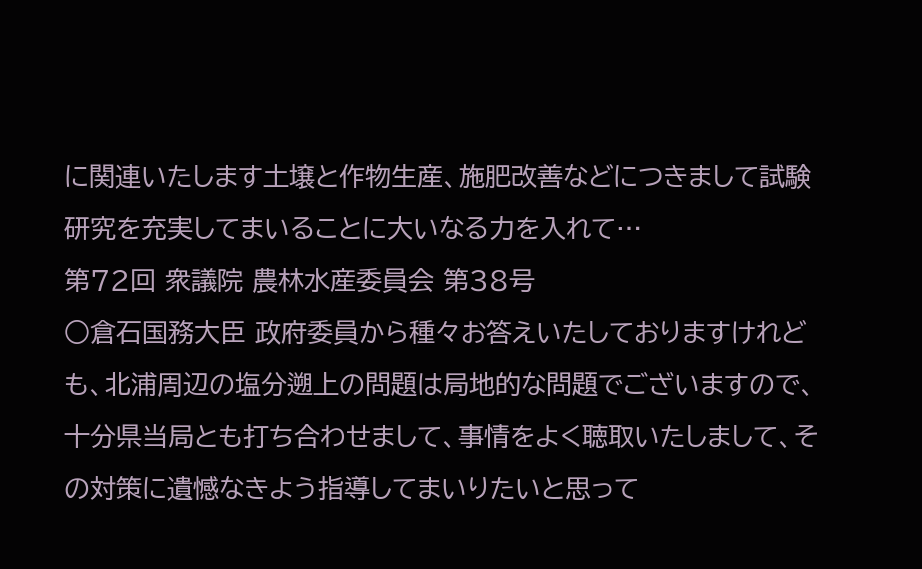に関連いたします土壌と作物生産、施肥改善などにつきまして試験研究を充実してまいることに大いなる力を入れて…
第72回 衆議院 農林水産委員会 第38号
○倉石国務大臣 政府委員から種々お答えいたしておりますけれども、北浦周辺の塩分遡上の問題は局地的な問題でございますので、十分県当局とも打ち合わせまして、事情をよく聴取いたしまして、その対策に遺憾なきよう指導してまいりたいと思って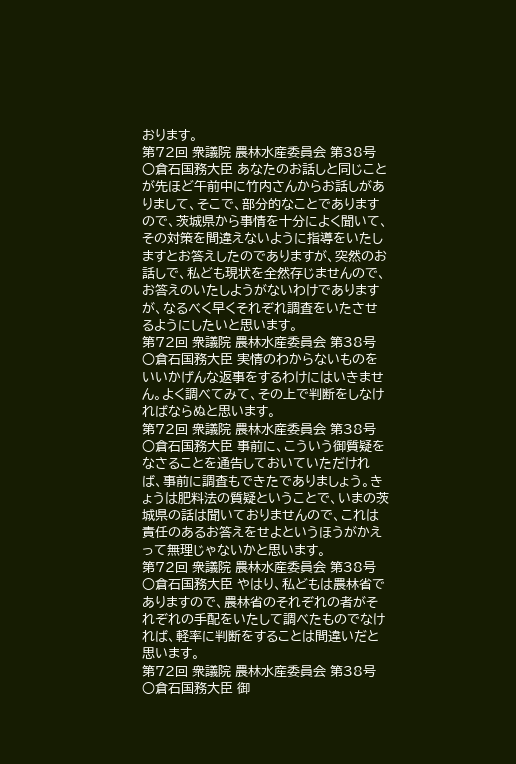おります。
第72回 衆議院 農林水産委員会 第38号
○倉石国務大臣 あなたのお話しと同じことが先ほど午前中に竹内さんからお話しがありまして、そこで、部分的なことでありますので、茨城県から事情を十分によく聞いて、その対策を間違えないように指導をいたしますとお答えしたのでありますが、突然のお話しで、私ども現状を全然存じませんので、お答えのいたしようがないわけでありますが、なるべく早くそれぞれ調査をいたさせるようにしたいと思います。
第72回 衆議院 農林水産委員会 第38号
○倉石国務大臣 実情のわからないものをいいかげんな返事をするわけにはいきません。よく調べてみて、その上で判断をしなければならぬと思います。
第72回 衆議院 農林水産委員会 第38号
○倉石国務大臣 事前に、こういう御質疑をなさることを通告しておいていただければ、事前に調査もできたでありましょう。きょうは肥料法の質疑ということで、いまの茨城県の話は聞いておりませんので、これは責任のあるお答えをせよというほうがかえって無理じゃないかと思います。
第72回 衆議院 農林水産委員会 第38号
○倉石国務大臣 やはり、私どもは農林省でありますので、農林省のそれぞれの者がそれぞれの手配をいたして調べたものでなければ、軽率に判断をすることは間違いだと思います。
第72回 衆議院 農林水産委員会 第38号
○倉石国務大臣 御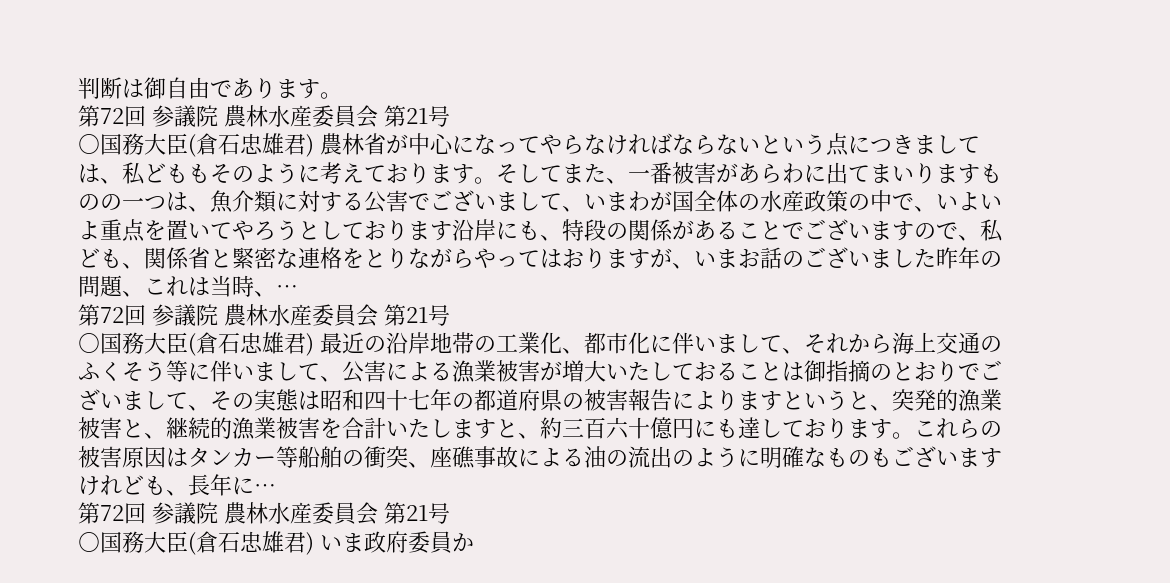判断は御自由であります。
第72回 参議院 農林水産委員会 第21号
○国務大臣(倉石忠雄君) 農林省が中心になってやらなければならないという点につきましては、私どももそのように考えております。そしてまた、一番被害があらわに出てまいりますものの一つは、魚介類に対する公害でございまして、いまわが国全体の水産政策の中で、いよいよ重点を置いてやろうとしております沿岸にも、特段の関係があることでございますので、私ども、関係省と緊密な連格をとりながらやってはおりますが、いまお話のございました昨年の問題、これは当時、…
第72回 参議院 農林水産委員会 第21号
○国務大臣(倉石忠雄君) 最近の沿岸地帯の工業化、都市化に伴いまして、それから海上交通のふくそう等に伴いまして、公害による漁業被害が増大いたしておることは御指摘のとおりでございまして、その実態は昭和四十七年の都道府県の被害報告によりますというと、突発的漁業被害と、継続的漁業被害を合計いたしますと、約三百六十億円にも達しております。これらの被害原因はタンカー等船舶の衝突、座礁事故による油の流出のように明確なものもございますけれども、長年に…
第72回 参議院 農林水産委員会 第21号
○国務大臣(倉石忠雄君) いま政府委員か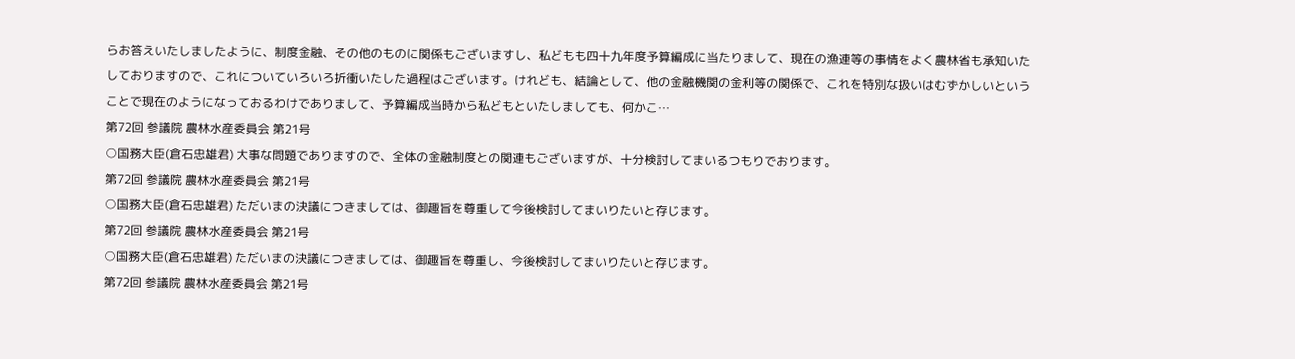らお答えいたしましたように、制度金融、その他のものに関係もございますし、私どもも四十九年度予算編成に当たりまして、現在の漁連等の事情をよく農林省も承知いたしておりますので、これについていろいろ折衝いたした過程はございます。けれども、結論として、他の金融機関の金利等の関係で、これを特別な扱いはむずかしいということで現在のようになっておるわけでありまして、予算編成当時から私どもといたしましても、何かこ…
第72回 参議院 農林水産委員会 第21号
○国務大臣(倉石忠雄君) 大事な問題でありますので、全体の金融制度との関連もございますが、十分検討してまいるつもりでおります。
第72回 参議院 農林水産委員会 第21号
○国務大臣(倉石忠雄君) ただいまの決議につきましては、御趣旨を尊重して今後検討してまいりたいと存じます。
第72回 参議院 農林水産委員会 第21号
○国務大臣(倉石忠雄君) ただいまの決議につきましては、御趣旨を尊重し、今後検討してまいりたいと存じます。
第72回 参議院 農林水産委員会 第21号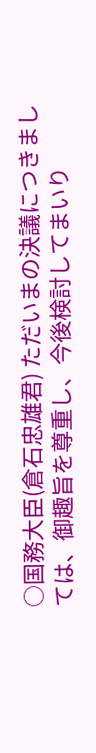○国務大臣(倉石忠雄君) ただいまの決議につきましては、御趣旨を尊重し、今後検討してまいり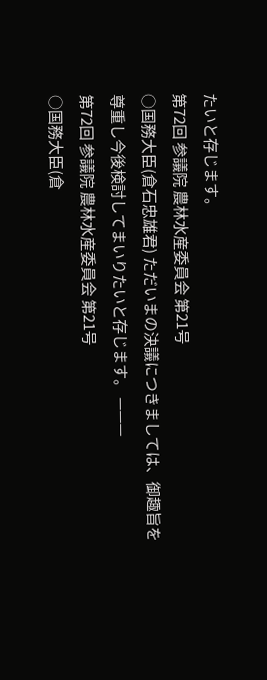たいと存じます。
第72回 参議院 農林水産委員会 第21号
○国務大臣(倉石忠雄君) ただいまの決議につきましては、御趣旨を尊重し今後検討してまいりたいと存じます。 ———
第72回 参議院 農林水産委員会 第21号
○国務大臣(倉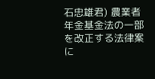石忠雄君) 農業者年金基金法の一部を改正する法律案に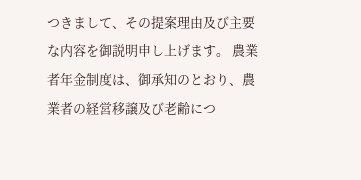つきまして、その提案理由及び主要な内容を御説明申し上げます。 農業者年金制度は、御承知のとおり、農業者の経営移譲及び老齢につ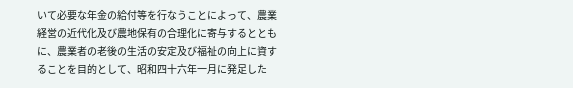いて必要な年金の給付等を行なうことによって、農業経営の近代化及び農地保有の合理化に寄与するとともに、農業者の老後の生活の安定及び福祉の向上に資することを目的として、昭和四十六年一月に発足した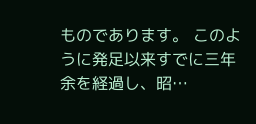ものであります。 このように発足以来すでに三年余を経過し、昭…